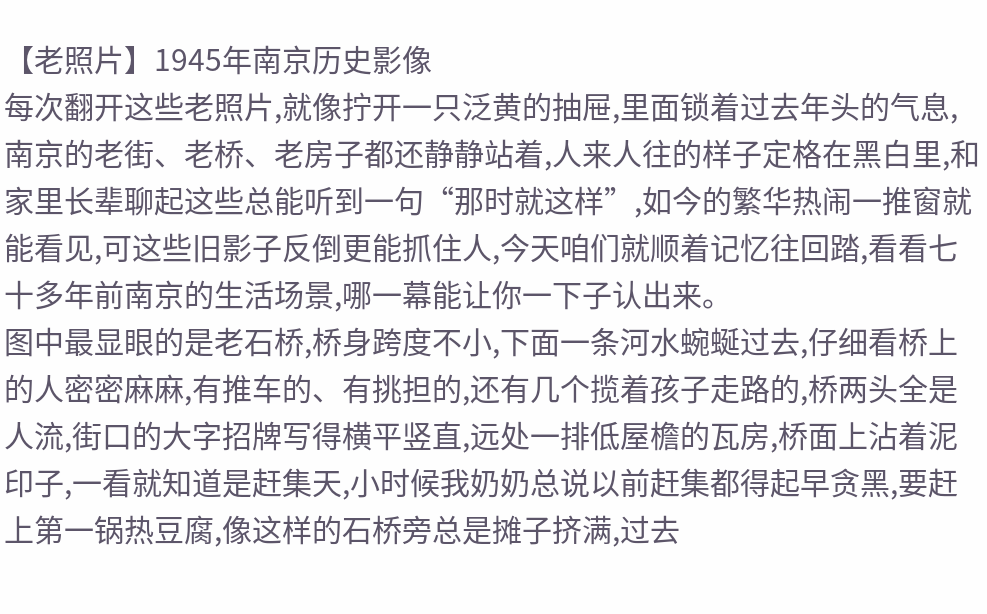【老照片】1945年南京历史影像
每次翻开这些老照片,就像拧开一只泛黄的抽屉,里面锁着过去年头的气息,南京的老街、老桥、老房子都还静静站着,人来人往的样子定格在黑白里,和家里长辈聊起这些总能听到一句“那时就这样”,如今的繁华热闹一推窗就能看见,可这些旧影子反倒更能抓住人,今天咱们就顺着记忆往回踏,看看七十多年前南京的生活场景,哪一幕能让你一下子认出来。
图中最显眼的是老石桥,桥身跨度不小,下面一条河水蜿蜒过去,仔细看桥上的人密密麻麻,有推车的、有挑担的,还有几个揽着孩子走路的,桥两头全是人流,街口的大字招牌写得横平竖直,远处一排低屋檐的瓦房,桥面上沾着泥印子,一看就知道是赶集天,小时候我奶奶总说以前赶集都得起早贪黑,要赶上第一锅热豆腐,像这样的石桥旁总是摊子挤满,过去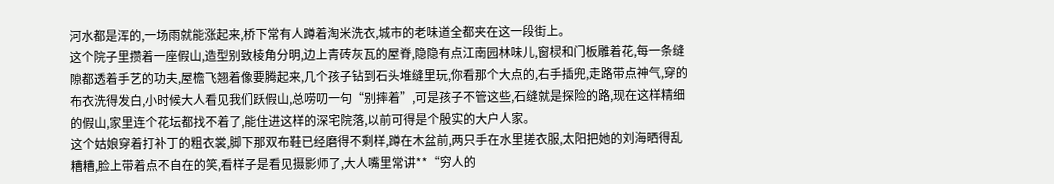河水都是浑的,一场雨就能涨起来,桥下常有人蹲着淘米洗衣,城市的老味道全都夹在这一段街上。
这个院子里攒着一座假山,造型别致棱角分明,边上青砖灰瓦的屋脊,隐隐有点江南园林味儿,窗棂和门板雕着花,每一条缝隙都透着手艺的功夫,屋檐飞翘着像要腾起来,几个孩子钻到石头堆缝里玩,你看那个大点的,右手插兜,走路带点神气,穿的布衣洗得发白,小时候大人看见我们跃假山,总唠叨一句“别摔着”,可是孩子不管这些,石缝就是探险的路,现在这样精细的假山,家里连个花坛都找不着了,能住进这样的深宅院落,以前可得是个殷实的大户人家。
这个姑娘穿着打补丁的粗衣裳,脚下那双布鞋已经磨得不剩样,蹲在木盆前,两只手在水里搓衣服,太阳把她的刘海晒得乱糟糟,脸上带着点不自在的笑,看样子是看见摄影师了,大人嘴里常讲**“穷人的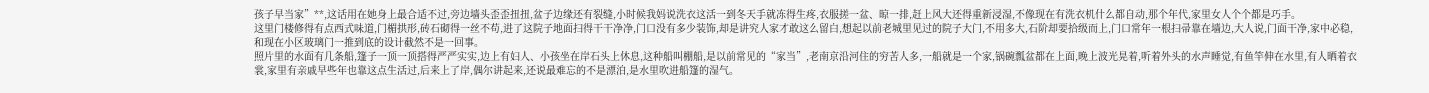孩子早当家”**,这话用在她身上最合适不过,旁边墙头歪歪扭扭,盆子边缘还有裂缝,小时候我妈说洗衣这活一到冬天手就冻得生疼,衣服搓一盆、晾一排,赶上风大还得重新浸湿,不像现在有洗衣机什么都自动,那个年代,家里女人个个都是巧手。
这里门楼修得有点西式味道,门楣拱形,砖石砌得一丝不苟,进了这院子地面扫得干干净净,门口没有多少装饰,却是讲究人家才敢这么留白,想起以前老城里见过的院子大门,不用多大,石阶却要拾级而上,门口常年一根扫帚靠在墙边,大人说,门面干净,家中必稳,和现在小区玻璃门一推到底的设计截然不是一回事。
照片里的水面有几条船,篷子一顶一顶搭得严严实实,边上有妇人、小孩坐在岸石头上休息,这种船叫棚船,是以前常见的“家当”,老南京沿河住的穷苦人多,一船就是一个家,锅碗瓢盆都在上面,晚上波光晃着,听着外头的水声睡觉,有鱼竿伸在水里,有人晒着衣裳,家里有亲戚早些年也靠这点生活过,后来上了岸,偶尔讲起来,还说最难忘的不是漂泊,是水里吹进船篷的湿气。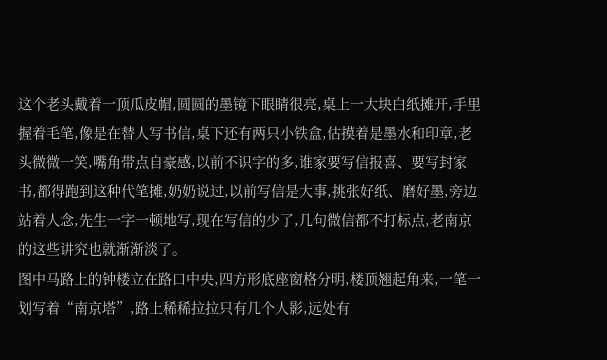这个老头戴着一顶瓜皮帽,圆圆的墨镜下眼睛很亮,桌上一大块白纸摊开,手里握着毛笔,像是在替人写书信,桌下还有两只小铁盒,估摸着是墨水和印章,老头微微一笑,嘴角带点自豪感,以前不识字的多,谁家要写信报喜、要写封家书,都得跑到这种代笔摊,奶奶说过,以前写信是大事,挑张好纸、磨好墨,旁边站着人念,先生一字一顿地写,现在写信的少了,几句微信都不打标点,老南京的这些讲究也就渐渐淡了。
图中马路上的钟楼立在路口中央,四方形底座窗格分明,楼顶翘起角来,一笔一划写着“南京塔”,路上稀稀拉拉只有几个人影,远处有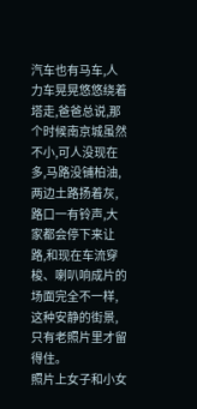汽车也有马车,人力车晃晃悠悠绕着塔走,爸爸总说,那个时候南京城虽然不小,可人没现在多,马路没铺柏油,两边土路扬着灰,路口一有铃声,大家都会停下来让路,和现在车流穿梭、喇叭响成片的场面完全不一样,这种安静的街景,只有老照片里才留得住。
照片上女子和小女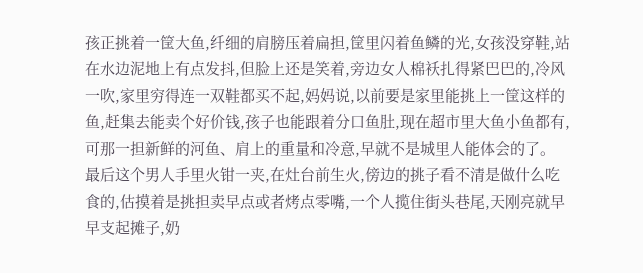孩正挑着一筐大鱼,纤细的肩膀压着扁担,筐里闪着鱼鳞的光,女孩没穿鞋,站在水边泥地上有点发抖,但脸上还是笑着,旁边女人棉袄扎得紧巴巴的,冷风一吹,家里穷得连一双鞋都买不起,妈妈说,以前要是家里能挑上一筐这样的鱼,赶集去能卖个好价钱,孩子也能跟着分口鱼肚,现在超市里大鱼小鱼都有,可那一担新鲜的河鱼、肩上的重量和冷意,早就不是城里人能体会的了。
最后这个男人手里火钳一夹,在灶台前生火,傍边的挑子看不清是做什么吃食的,估摸着是挑担卖早点或者烤点零嘴,一个人揽住街头巷尾,天刚亮就早早支起摊子,奶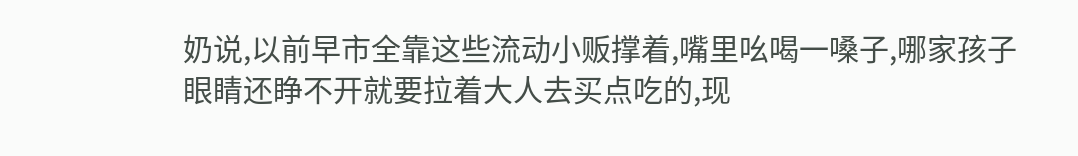奶说,以前早市全靠这些流动小贩撑着,嘴里吆喝一嗓子,哪家孩子眼睛还睁不开就要拉着大人去买点吃的,现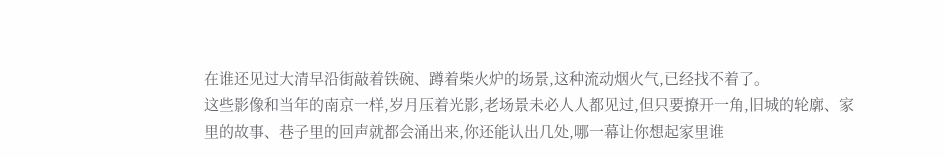在谁还见过大清早沿街敲着铁碗、蹲着柴火炉的场景,这种流动烟火气,已经找不着了。
这些影像和当年的南京一样,岁月压着光影,老场景未必人人都见过,但只要撩开一角,旧城的轮廓、家里的故事、巷子里的回声就都会涌出来,你还能认出几处,哪一幕让你想起家里谁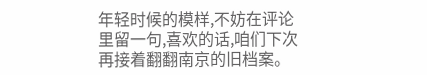年轻时候的模样,不妨在评论里留一句,喜欢的话,咱们下次再接着翻翻南京的旧档案。